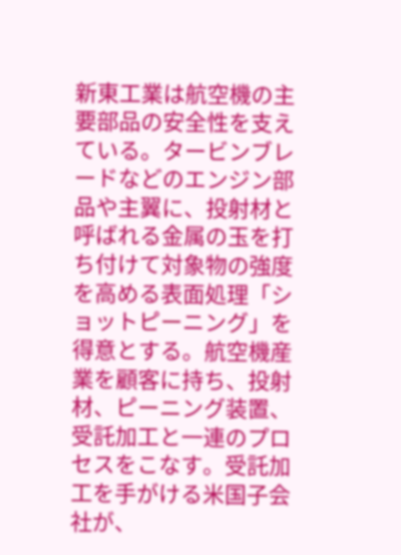新東工業は航空機の主要部品の安全性を支えている。タービンブレードなどのエンジン部品や主翼に、投射材と呼ばれる金属の玉を打ち付けて対象物の強度を高める表面処理「ショットピーニング」を得意とする。航空機産業を顧客に持ち、投射材、ピーニング装置、受託加工と一連のプロセスをこなす。受託加工を手がける米国子会社が、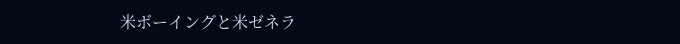米ボーイングと米ゼネラ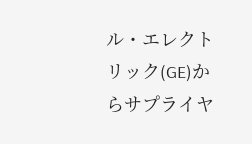ル・エレクトリック(GE)からサプライヤ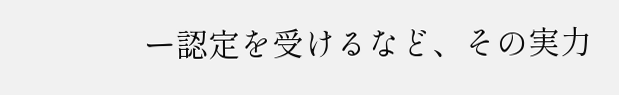ー認定を受けるなど、その実力